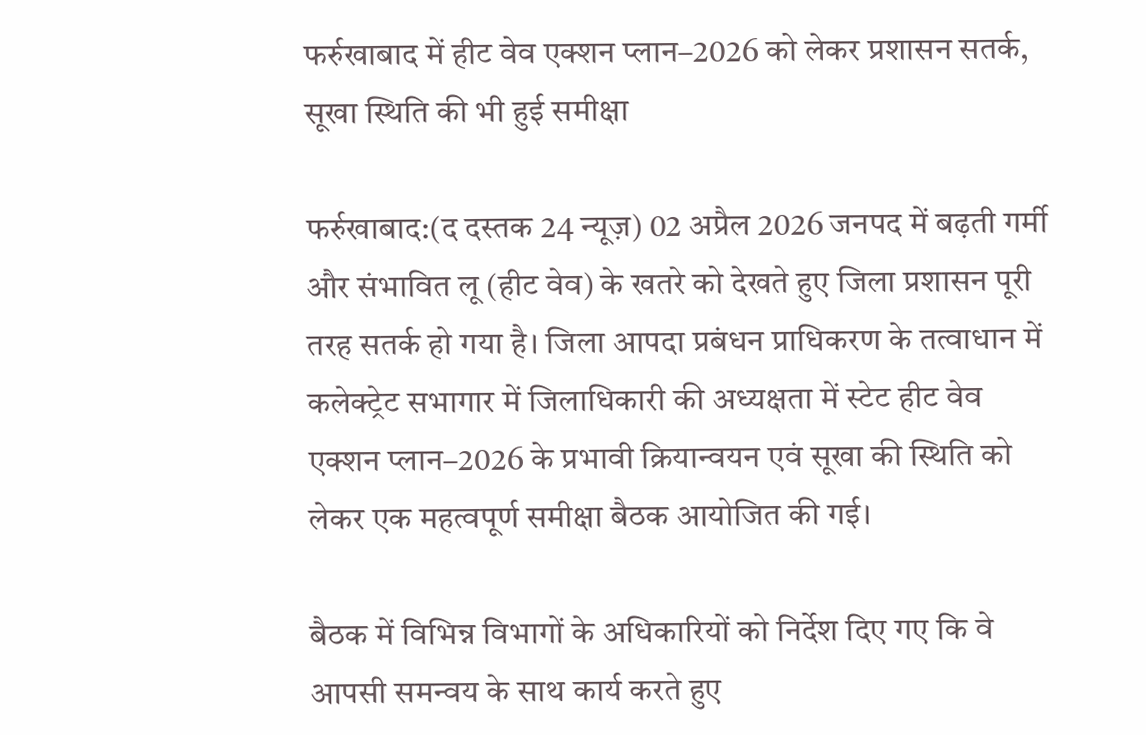फर्रुखाबाद में हीट वेव एक्शन प्लान–2026 को लेकर प्रशासन सतर्क, सूखा स्थिति की भी हुई समीक्षा

फर्रुखाबाद:(द दस्तक 24 न्यूज़) 02 अप्रैल 2026 जनपद में बढ़ती गर्मी और संभावित लू (हीट वेव) के खतरे को देखते हुए जिला प्रशासन पूरी तरह सतर्क हो गया है। जिला आपदा प्रबंधन प्राधिकरण के तत्वाधान में कलेक्ट्रेट सभागार में जिलाधिकारी की अध्यक्षता में स्टेट हीट वेव एक्शन प्लान–2026 के प्रभावी क्रियान्वयन एवं सूखा की स्थिति को लेकर एक महत्वपूर्ण समीक्षा बैठक आयोजित की गई।

बैठक में विभिन्न विभागों के अधिकारियों को निर्देश दिए गए कि वे आपसी समन्वय के साथ कार्य करते हुए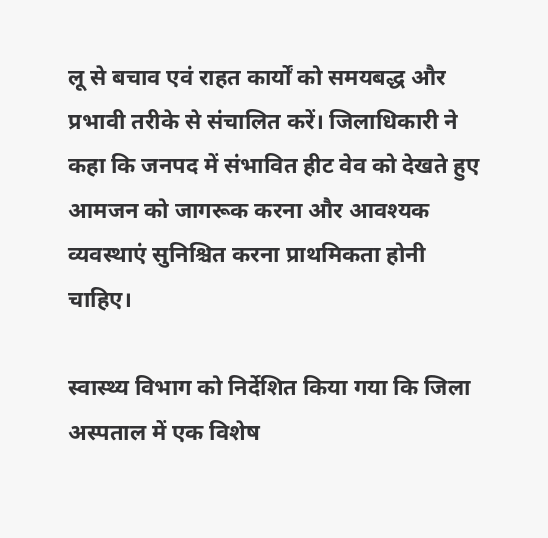लू से बचाव एवं राहत कार्यों को समयबद्ध और प्रभावी तरीके से संचालित करें। जिलाधिकारी ने कहा कि जनपद में संभावित हीट वेव को देखते हुए आमजन को जागरूक करना और आवश्यक व्यवस्थाएं सुनिश्चित करना प्राथमिकता होनी चाहिए।

स्वास्थ्य विभाग को निर्देशित किया गया कि जिला अस्पताल में एक विशेष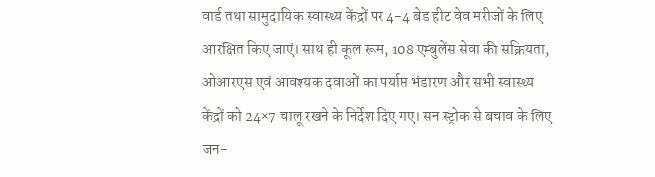वार्ड तथा सामुदायिक स्वास्थ्य केंद्रों पर 4-4 बेड हीट वेव मरीजों के लिए आरक्षित किए जाएं। साथ ही कूल रूम, 108 एम्बुलेंस सेवा की सक्रियता, ओआरएस एवं आवश्यक दवाओं का पर्याप्त भंडारण और सभी स्वास्थ्य केंद्रों को 24×7 चालू रखने के निर्देश दिए गए। सन स्ट्रोक से बचाव के लिए जन-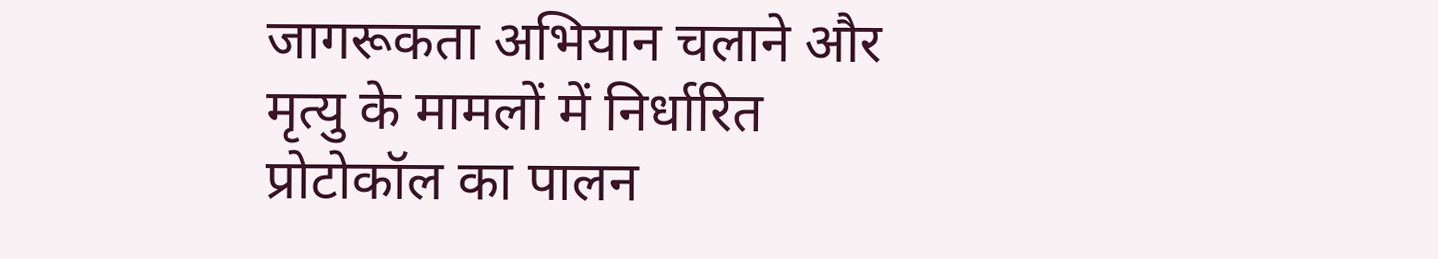जागरूकता अभियान चलाने और मृत्यु के मामलों में निर्धारित प्रोटोकॉल का पालन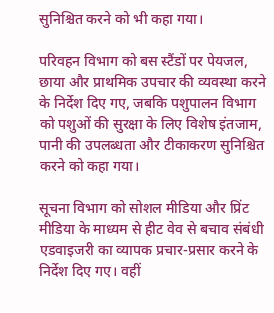सुनिश्चित करने को भी कहा गया।

परिवहन विभाग को बस स्टैंडों पर पेयजल, छाया और प्राथमिक उपचार की व्यवस्था करने के निर्देश दिए गए, जबकि पशुपालन विभाग को पशुओं की सुरक्षा के लिए विशेष इंतजाम, पानी की उपलब्धता और टीकाकरण सुनिश्चित करने को कहा गया।

सूचना विभाग को सोशल मीडिया और प्रिंट मीडिया के माध्यम से हीट वेव से बचाव संबंधी एडवाइजरी का व्यापक प्रचार-प्रसार करने के निर्देश दिए गए। वहीं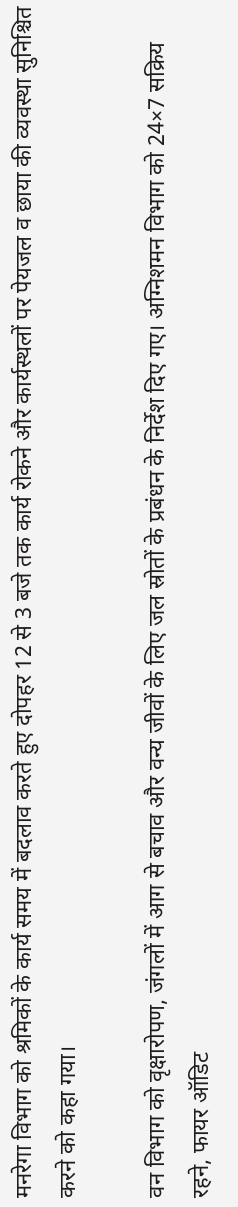मनरेगा विभाग को श्रमिकों के कार्य समय में बदलाव करते हुए दोपहर 12 से 3 बजे तक कार्य रोकने और कार्यस्थलों पर पेयजल व छाया की व्यवस्था सुनिश्चित करने को कहा गया।

वन विभाग को वृक्षारोपण, जंगलों में आग से बचाव और वन्य जीवों के लिए जल स्रोतों के प्रबंधन के निर्देश दिए गए। अग्निशमन विभाग को 24×7 सक्रिय रहने, फायर ऑडिट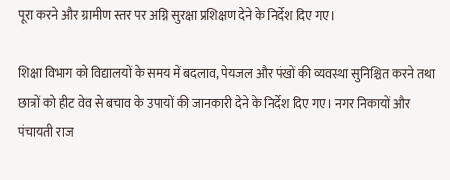पूरा करने और ग्रामीण स्तर पर अग्नि सुरक्षा प्रशिक्षण देने के निर्देश दिए गए।

शिक्षा विभाग को विद्यालयों के समय में बदलाव, पेयजल और पंखों की व्यवस्था सुनिश्चित करने तथा छात्रों को हीट वेव से बचाव के उपायों की जानकारी देने के निर्देश दिए गए। नगर निकायों और पंचायती राज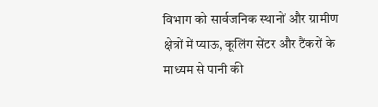विभाग को सार्वजनिक स्थानों और ग्रामीण क्षेत्रों में प्याऊ, कूलिंग सेंटर और टैंकरों के माध्यम से पानी की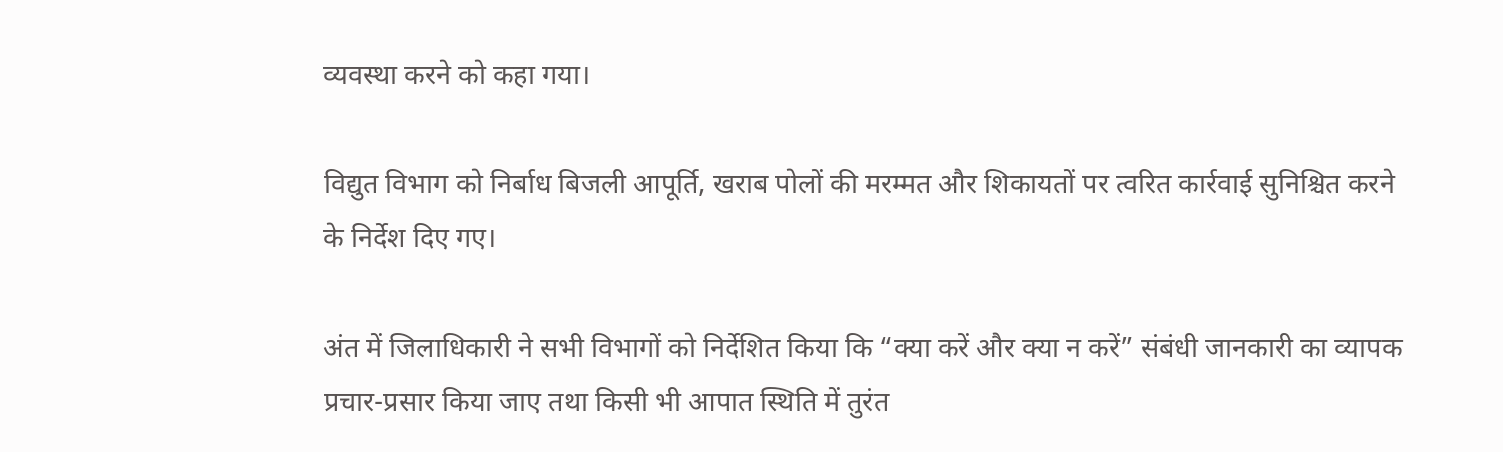व्यवस्था करने को कहा गया।

विद्युत विभाग को निर्बाध बिजली आपूर्ति, खराब पोलों की मरम्मत और शिकायतों पर त्वरित कार्रवाई सुनिश्चित करने के निर्देश दिए गए।

अंत में जिलाधिकारी ने सभी विभागों को निर्देशित किया कि “क्या करें और क्या न करें” संबंधी जानकारी का व्यापक प्रचार-प्रसार किया जाए तथा किसी भी आपात स्थिति में तुरंत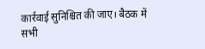कार्रवाई सुनिश्चित की जाए। बैठक में सभी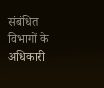संबंधित विभागों के अधिकारी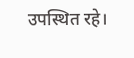उपस्थित रहे।